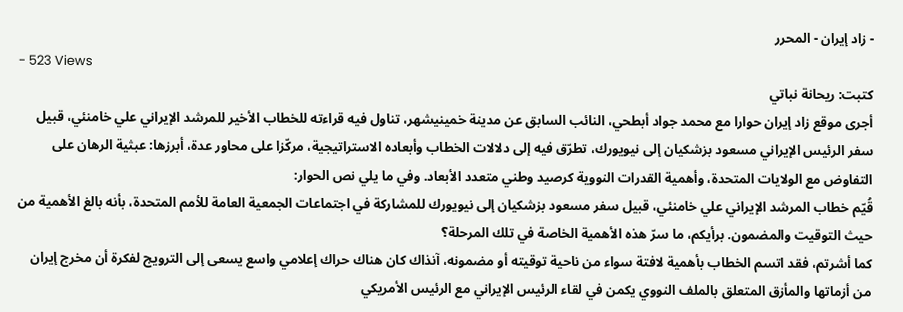- زاد إيران - المحرر
- 523 Views
كتبت: ريحانة نباتي
أجرى موقع زاد إيران حوارا مع محمد جواد أبطحي، النائب السابق عن مدينة خمينيشهر، تناول فيه قراءته للخطاب الأخير للمرشد الإيراني علي خامنئي، قبيل سفر الرئيس الإيراني مسعود بزشكيان إلى نيويورك، تطرّق فيه إلى دلالات الخطاب وأبعاده الاستراتيجية، مركّزا على محاور عدة، أبرزها: عبثية الرهان على التفاوض مع الولايات المتحدة، وأهمية القدرات النووية كرصيد وطني متعدد الأبعاد. وفي ما يلي نص الحوار:
قُيّم خطاب المرشد الإيراني علي خامنئي، قبيل سفر مسعود بزشكيان إلى نيويورك للمشاركة في اجتماعات الجمعية العامة للأمم المتحدة، بأنه بالغ الأهمية من حيث التوقيت والمضمون. برأيكم، ما سرّ هذه الأهمية الخاصة في تلك المرحلة؟
كما أشرتم، فقد اتسم الخطاب بأهمية لافتة سواء من ناحية توقيته أو مضمونه، آنذاك كان هناك حراك إعلامي واسع يسعى إلى الترويج لفكرة أن مخرج إيران من أزماتها والمأزق المتعلق بالملف النووي يكمن في لقاء الرئيس الإيراني مع الرئيس الأمريكي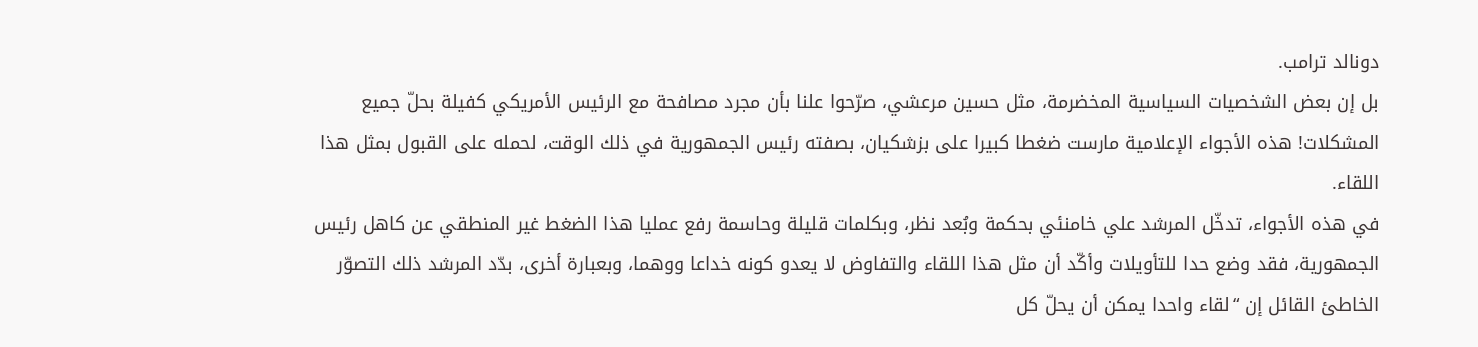دونالد ترامب.
بل إن بعض الشخصيات السياسية المخضرمة، مثل حسين مرعشي، صرّحوا علنا بأن مجرد مصافحة مع الرئيس الأمريكي كفيلة بحلّ جميع المشكلات! هذه الأجواء الإعلامية مارست ضغطا كبيرا على بزشكيان، بصفته رئيس الجمهورية في ذلك الوقت، لحمله على القبول بمثل هذا اللقاء.
في هذه الأجواء، تدخّل المرشد علي خامنئي بحكمة وبُعد نظر، وبكلمات قليلة وحاسمة رفع عمليا هذا الضغط غير المنطقي عن كاهل رئيس الجمهورية، فقد وضع حدا للتأويلات وأكّد أن مثل هذا اللقاء والتفاوض لا يعدو كونه خداعا ووهما، وبعبارة أخرى، بدّد المرشد ذلك التصوّر الخاطئ القائل إن “لقاء واحدا يمكن أن يحلّ كل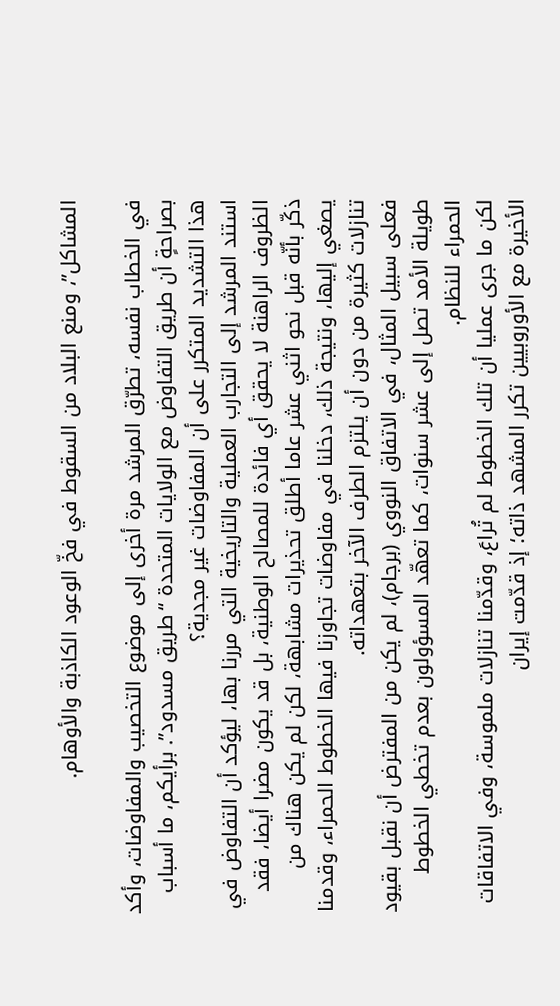المشاكل”، ومنع البلاد من السقوط في فخّ الوعود الكاذبة والأوهام.

في الخطاب نفسه، تطرّق المرشد مرة أخرى إلى موضوع التخصيب والمفاوضات، وأكد بصراحةٍ أن طريق التفاوض مع الولايات المتحدة “طريق مسدود”. برأيكم، ما أسباب هذا التشديد المتكرر على أن المفاوضات غير مجدية؟
استند المرشد إلى التجارب العملية والتاريخية التي مررنا بها، ليؤكد أن التفاوض في الظروف الراهنة لا يحقق أي فائدة للمصالح الوطنية، بل قد يكون مضرا أيضا، فقد ذكّر بأنّه قبل نحو اثني عشر عاما أطلق تحذيرات مشابهة، لكن لم يكن هناك من يصغي إليها، ونتيجة ذلك، دخلنا في مفاوضات تجاوزنا فيها الخطوط الحمراء، وقدمنا تنازلات كثيرة من دون أن يلتزم الطرف الآخر بتعهداته.
فعلى سبيل المثال، في الاتفاق النووي (برجام)، لم يكن من المفترض أن نقبل بقيود طويلة الأمد تصل إلى عشر سنوات، كما تعهّد المسؤولون بعدم تخطي الخطوط الحمراء للنظام.
لكن ما جرى عمليا أن تلك الخطوط لم تُراعَ، وقدّمنا تنازلات ملموسة، وفي الاتفاقات الأخيرة مع الأوروبيين تكرر المشهد ذاته؛ إذ قدّمت إيران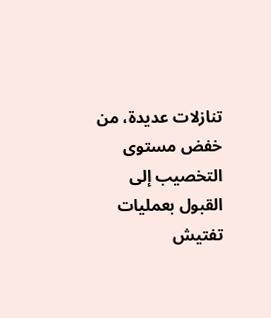تنازلات عديدة، من خفض مستوى التخصيب إلى القبول بعمليات تفتيش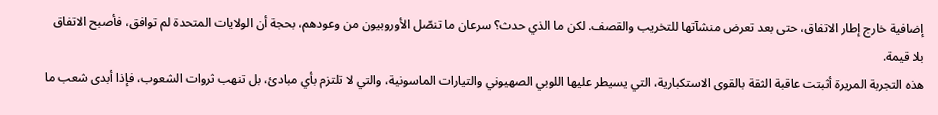إضافية خارج إطار الاتفاق، حتى بعد تعرض منشآتها للتخريب والقصف. لكن ما الذي حدث؟ سرعان ما تنصّل الأوروبيون من وعودهم، بحجة أن الولايات المتحدة لم توافق، فأصبح الاتفاق بلا قيمة.
هذه التجربة المريرة أثبتت عاقبة الثقة بالقوى الاستكبارية، التي يسيطر عليها اللوبي الصهيوني والتيارات الماسونية، والتي لا تلتزم بأي مبادئ، بل تنهب ثروات الشعوب، فإذا أبدى شعب ما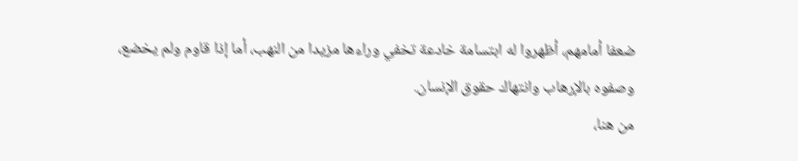ضعفا أمامهم، أظهروا له ابتسامة خادعة تخفي وراءها مزيدا من النهب، أما إذا قاوم ولم يخضع، وصفوه بالإرهاب وانتهاك حقوق الإنسان.
من هنا،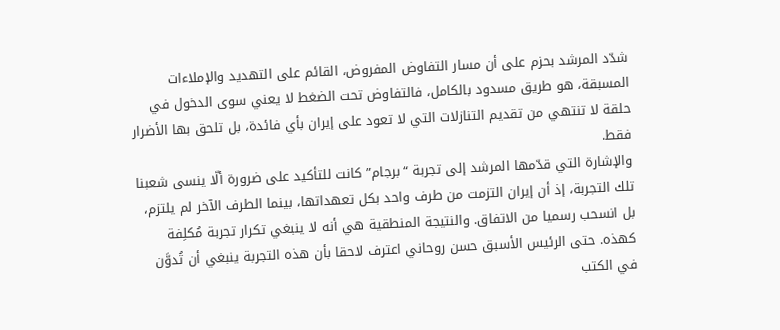شدّد المرشد بحزم على أن مسار التفاوض المفروض، القائم على التهديد والإملاءات المسبقة، هو طريق مسدود بالكامل، فالتفاوض تحت الضغط لا يعني سوى الدخول في حلقة لا تنتهي من تقديم التنازلات التي لا تعود على إيران بأي فائدة، بل تلحق بها الأضرار فقط.
والإشارة التي قدّمها المرشد إلى تجربة “برجام” كانت للتأكيد على ضرورة ألّا ينسى شعبنا تلك التجربة، إذ أن إيران التزمت من طرف واحد بكل تعهداتها، بينما الطرف الآخر لم يلتزم، بل انسحب رسميا من الاتفاق. والنتيجة المنطقية هي أنه لا ينبغي تكرار تجربة مُكلِفة كهذه. حتى الرئيس الأسبق حسن روحاني اعترف لاحقا بأن هذه التجربة ينبغي أن تُدوَّن في الكتب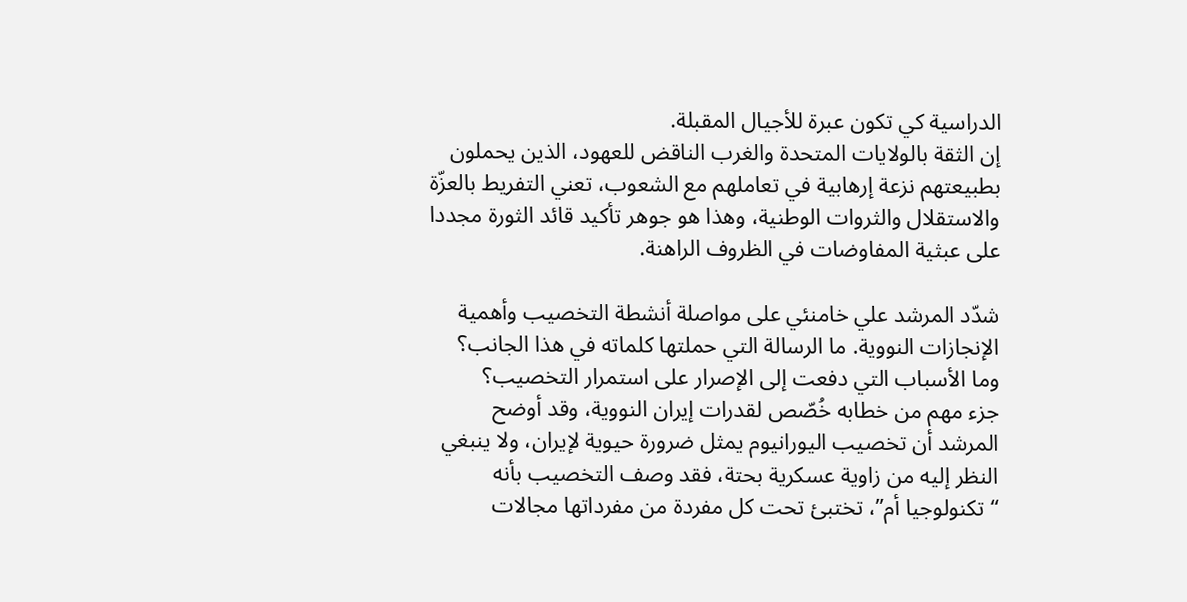الدراسية كي تكون عبرة للأجيال المقبلة.
إن الثقة بالولايات المتحدة والغرب الناقض للعهود، الذين يحملون بطبيعتهم نزعة إرهابية في تعاملهم مع الشعوب، تعني التفريط بالعزّة والاستقلال والثروات الوطنية، وهذا هو جوهر تأكيد قائد الثورة مجددا على عبثية المفاوضات في الظروف الراهنة.

شدّد المرشد علي خامنئي على مواصلة أنشطة التخصيب وأهمية الإنجازات النووية. ما الرسالة التي حملتها كلماته في هذا الجانب؟ وما الأسباب التي دفعت إلى الإصرار على استمرار التخصيب؟
جزء مهم من خطابه خُصّص لقدرات إيران النووية، وقد أوضح المرشد أن تخصيب اليورانيوم يمثل ضرورة حيوية لإيران، ولا ينبغي النظر إليه من زاوية عسكرية بحتة، فقد وصف التخصيب بأنه “تكنولوجيا أم”، تختبئ تحت كل مفردة من مفرداتها مجالات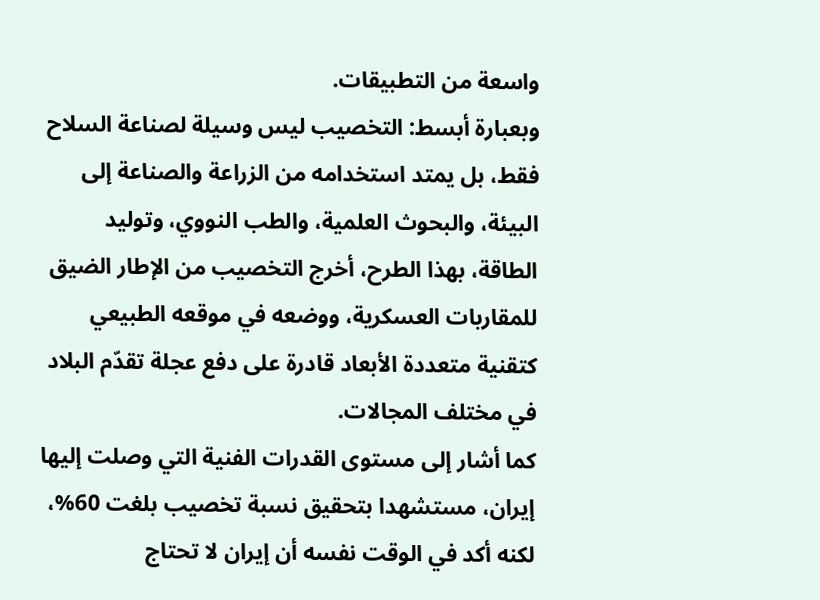واسعة من التطبيقات.
وبعبارة أبسط: التخصيب ليس وسيلة لصناعة السلاح فقط، بل يمتد استخدامه من الزراعة والصناعة إلى البيئة، والبحوث العلمية، والطب النووي، وتوليد الطاقة، بهذا الطرح، أخرج التخصيب من الإطار الضيق للمقاربات العسكرية، ووضعه في موقعه الطبيعي كتقنية متعددة الأبعاد قادرة على دفع عجلة تقدّم البلاد في مختلف المجالات.
كما أشار إلى مستوى القدرات الفنية التي وصلت إليها إيران، مستشهدا بتحقيق نسبة تخصيب بلغت 60%، لكنه أكد في الوقت نفسه أن إيران لا تحتاج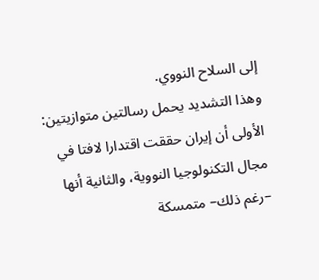إلى السلاح النووي.
وهذا التشديد يحمل رسالتين متوازيتين: الأولى أن إيران حققت اقتدارا لافتا في مجال التكنولوجيا النووية، والثانية أنها –رغم ذلك– متمسكة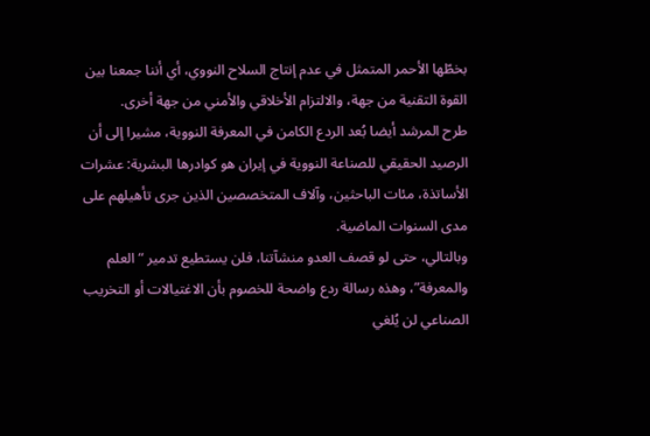بخطّها الأحمر المتمثل في عدم إنتاج السلاح النووي، أي أننا جمعنا بين القوة التقنية من جهة، والالتزام الأخلاقي والأمني من جهة أخرى.
طرح المرشد أيضا بُعد الردع الكامن في المعرفة النووية، مشيرا إلى أن الرصيد الحقيقي للصناعة النووية في إيران هو كوادرها البشرية: عشرات الأساتذة، مئات الباحثين، وآلاف المتخصصين الذين جرى تأهيلهم على مدى السنوات الماضية.
وبالتالي، حتى لو قصف العدو منشآتنا، فلن يستطيع تدمير “العلم والمعرفة”، وهذه رسالة ردع واضحة للخصوم بأن الاغتيالات أو التخريب الصناعي لن يُلغي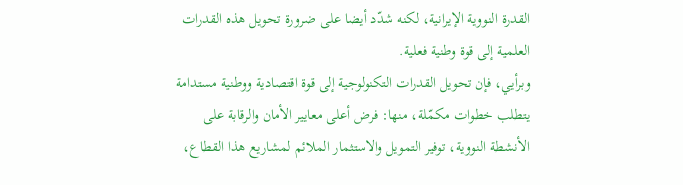القدرة النووية الإيرانية، لكنه شدّد أيضا على ضرورة تحويل هذه القدرات العلمية إلى قوة وطنية فعلية.
وبرأيي، فإن تحويل القدرات التكنولوجية إلى قوة اقتصادية ووطنية مستدامة يتطلب خطوات مكمّلة، منها: فرض أعلى معايير الأمان والرقابة على الأنشطة النووية، توفير التمويل والاستثمار الملائم لمشاريع هذا القطاع،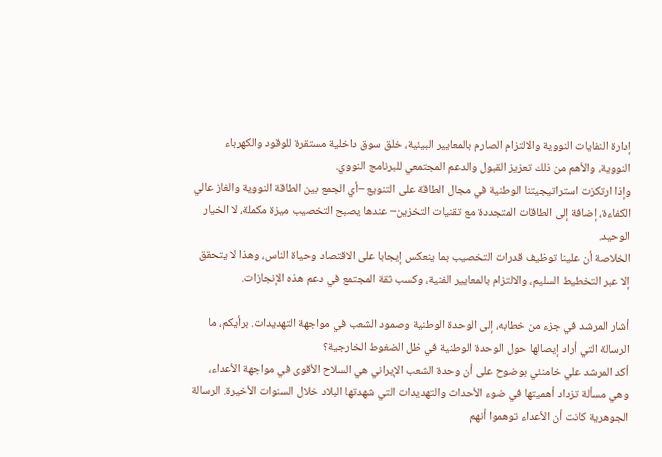إدارة النفايات النووية والالتزام الصارم بالمعايير البيئية، خلق سوق داخلية مستقرة للوقود والكهرباء النووية، والأهم من ذلك تعزيز القبول والدعم المجتمعي للبرنامج النووي.
وإذا ارتكزت استراتيجيتنا الوطنية في مجال الطاقة على التنويع –أي الجمع بين الطاقة النووية والغاز عالي الكفاءة، إضافة إلى الطاقات المتجددة مع تقنيات التخزين– عندها يصبح التخصيب ميزة مكملة، لا الخيار الوحيد.
الخلاصة أن علينا توظيف قدرات التخصيب بما ينعكس إيجابا على الاقتصاد وحياة الناس، وهذا لا يتحقق إلا عبر التخطيط السليم، والالتزام بالمعايير الفنية، وكسب ثقة المجتمع في دعم هذه الإنجازات.

أشار المرشد في جزء من خطابه، إلى الوحدة الوطنية وصمود الشعب في مواجهة التهديدات. برأيكم، ما الرسالة التي أراد إيصالها حول الوحدة الوطنية في ظل الضغوط الخارجية؟
أكد المرشد علي خامنئي بوضوح على أن وحدة الشعب الإيراني هي السلاح الأقوى في مواجهة الأعداء، وهي مسألة تزداد أهميتها في ضوء الأحداث والتهديدات التي شهدتها البلاد خلال السنوات الأخيرة. الرسالة الجوهرية كانت أن الأعداء توهموا أنهم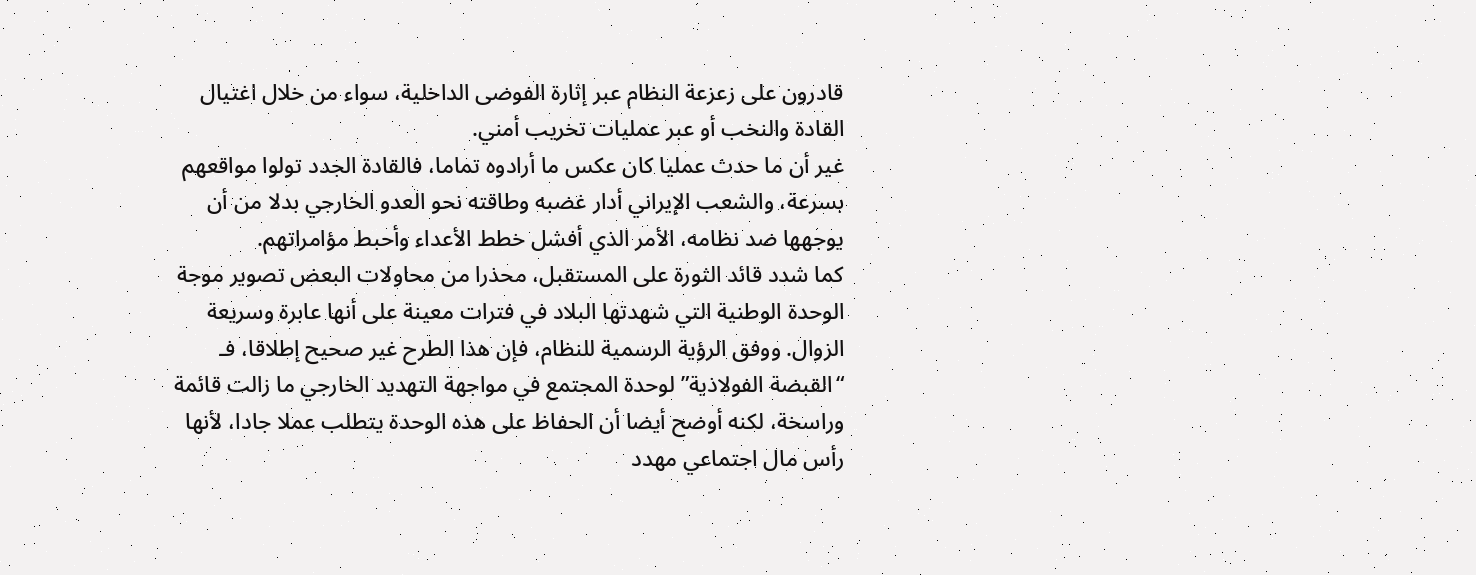قادرون على زعزعة النظام عبر إثارة الفوضى الداخلية، سواء من خلال اغتيال القادة والنخب أو عبر عمليات تخريب أمني.
غير أن ما حدث عمليا كان عكس ما أرادوه تماما، فالقادة الجدد تولوا مواقعهم بسرعة، والشعب الإيراني أدار غضبه وطاقته نحو العدو الخارجي بدلا من أن يوجهها ضد نظامه، الأمر الذي أفشل خطط الأعداء وأحبط مؤامراتهم.
كما شدد قائد الثورة على المستقبل، محذرا من محاولات البعض تصوير موجة الوحدة الوطنية التي شهدتها البلاد في فترات معينة على أنها عابرة وسريعة الزوال. ووفق الرؤية الرسمية للنظام، فإن هذا الطرح غير صحيح إطلاقا، فـ “القبضة الفولاذية” لوحدة المجتمع في مواجهة التهديد الخارجي ما زالت قائمة وراسخة، لكنه أوضح أيضا أن الحفاظ على هذه الوحدة يتطلب عملا جادا، لأنها رأس مال اجتماعي مهدد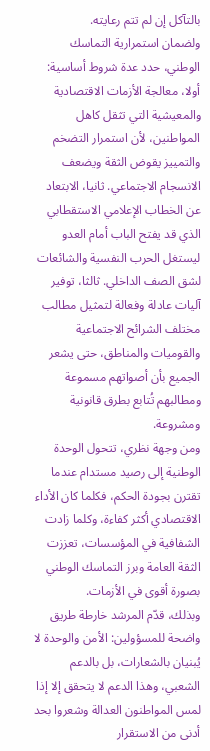بالتآكل إن لم تتم رعايته.
ولضمان استمرارية التماسك الوطني، حدد عدة شروط أساسية: أولا، معالجة الأزمات الاقتصادية والمعيشية التي تثقل كاهل المواطنين، لأن استمرار التضخم والتمييز يقوض الثقة ويضعف الانسجام الاجتماعي. ثانيا، الابتعاد عن الخطاب الإعلامي الاستقطابي الذي قد يفتح الباب أمام العدو ليستغل الحرب النفسية والشائعات لشق الصف الداخلي. ثالثا، توفير آليات عادلة وفعالة لتمثيل مطالب مختلف الشرائح الاجتماعية والقوميات والمناطق، حتى يشعر الجميع بأن أصواتهم مسموعة ومطالبهم تُتابع بطرق قانونية ومشروعة.
ومن وجهة نظري، تتحول الوحدة الوطنية إلى رصيد مستدام عندما تقترن بجودة الحكم، فكلما كان الأداء الاقتصادي أكثر كفاءة، وكلما زادت الشفافية في المؤسسات، تعززت الثقة العامة وبرز التماسك الوطني بصورة أقوى في الأزمات.
وبذلك، قدّم المرشد خارطة طريق واضحة للمسؤولين: الأمن والوحدة لا يُبنيان بالشعارات، بل بالدعم الشعبي، وهذا الدعم لا يتحقق إلا إذا لمس المواطنون العدالة وشعروا بحد أدنى من الاستقرار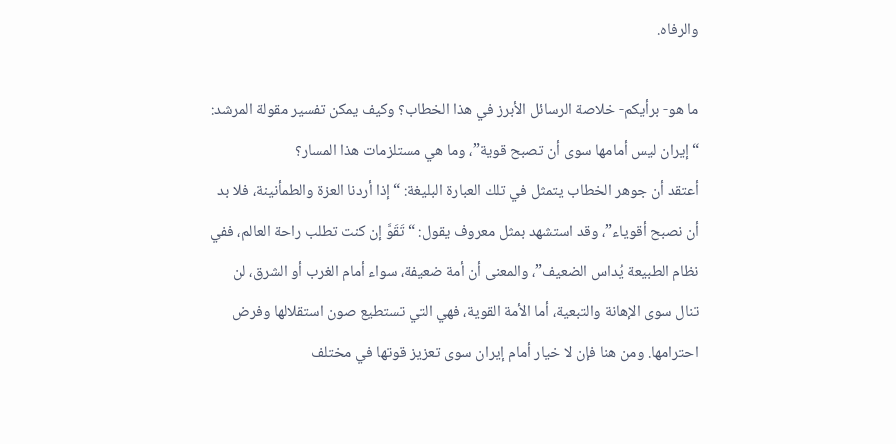والرفاه.

ما هو- برأيكم- خلاصة الرسائل الأبرز في هذا الخطاب؟ وكيف يمكن تفسير مقولة المرشد: “إيران ليس أمامها سوى أن تصبح قوية”، وما هي مستلزمات هذا المسار؟
أعتقد أن جوهر الخطاب يتمثل في تلك العبارة البليغة: “إذا أردنا العزة والطمأنينة، فلا بد أن نصبح أقوياء”، وقد استشهد بمثل معروف يقول: “تَقَوَّ إن كنت تطلب راحة العالم، ففي نظام الطبيعة يُداس الضعيف”، والمعنى أن أمة ضعيفة، سواء أمام الغرب أو الشرق، لن تنال سوى الإهانة والتبعية، أما الأمة القوية، فهي التي تستطيع صون استقلالها وفرض احترامها. ومن هنا فإن لا خيار أمام إيران سوى تعزيز قوتها في مختلف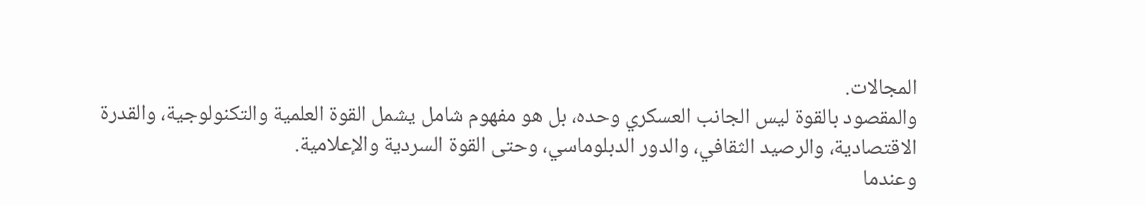المجالات.
والمقصود بالقوة ليس الجانب العسكري وحده، بل هو مفهوم شامل يشمل القوة العلمية والتكنولوجية، والقدرة الاقتصادية، والرصيد الثقافي، والدور الدبلوماسي، وحتى القوة السردية والإعلامية.
وعندما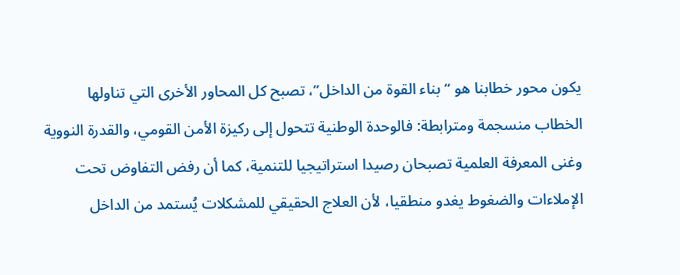يكون محور خطابنا هو “بناء القوة من الداخل”، تصبح كل المحاور الأخرى التي تناولها الخطاب منسجمة ومترابطة: فالوحدة الوطنية تتحول إلى ركيزة الأمن القومي، والقدرة النووية وغنى المعرفة العلمية تصبحان رصيدا استراتيجيا للتنمية، كما أن رفض التفاوض تحت الإملاءات والضغوط يغدو منطقيا، لأن العلاج الحقيقي للمشكلات يُستمد من الداخل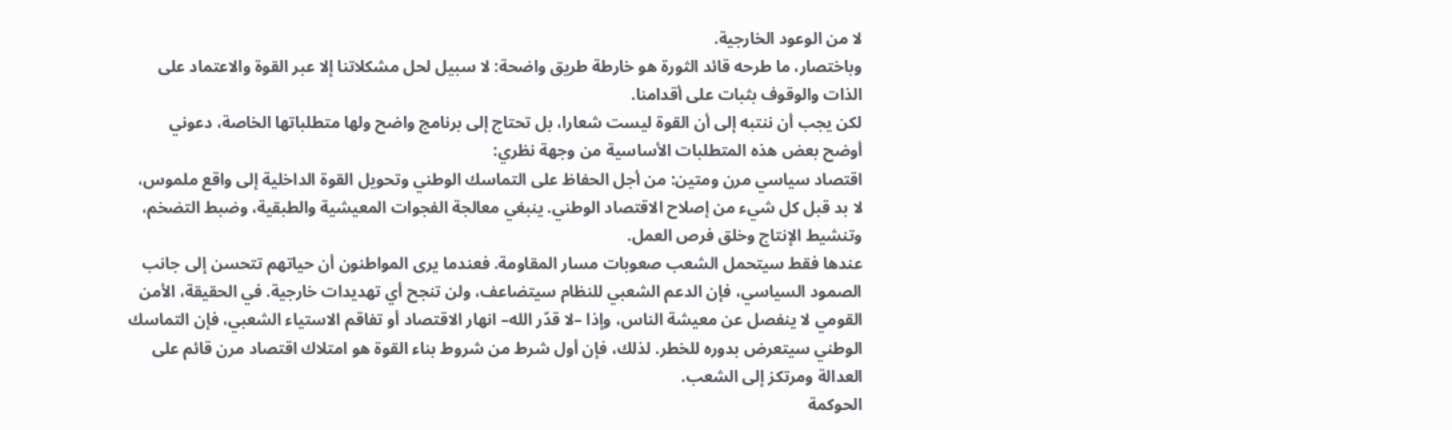لا من الوعود الخارجية.
وباختصار، ما طرحه قائد الثورة هو خارطة طريق واضحة: لا سبيل لحل مشكلاتنا إلا عبر القوة والاعتماد على الذات والوقوف بثبات على أقدامنا.
لكن يجب أن ننتبه إلى أن القوة ليست شعارا، بل تحتاج إلى برنامج واضح ولها متطلباتها الخاصة، دعوني أوضح بعض هذه المتطلبات الأساسية من وجهة نظري:
اقتصاد سياسي مرن ومتين: من أجل الحفاظ على التماسك الوطني وتحويل القوة الداخلية إلى واقع ملموس، لا بد قبل كل شيء من إصلاح الاقتصاد الوطني. ينبغي معالجة الفجوات المعيشية والطبقية، وضبط التضخم، وتنشيط الإنتاج وخلق فرص العمل.
عندها فقط سيتحمل الشعب صعوبات مسار المقاومة. فعندما يرى المواطنون أن حياتهم تتحسن إلى جانب الصمود السياسي، فإن الدعم الشعبي للنظام سيتضاعف، ولن تنجح أي تهديدات خارجية. في الحقيقة، الأمن القومي لا ينفصل عن معيشة الناس، وإذا –لا قدّر الله– انهار الاقتصاد أو تفاقم الاستياء الشعبي، فإن التماسك الوطني سيتعرض بدوره للخطر. لذلك، فإن أول شرط من شروط بناء القوة هو امتلاك اقتصاد مرن قائم على العدالة ومرتكز إلى الشعب.
الحوكمة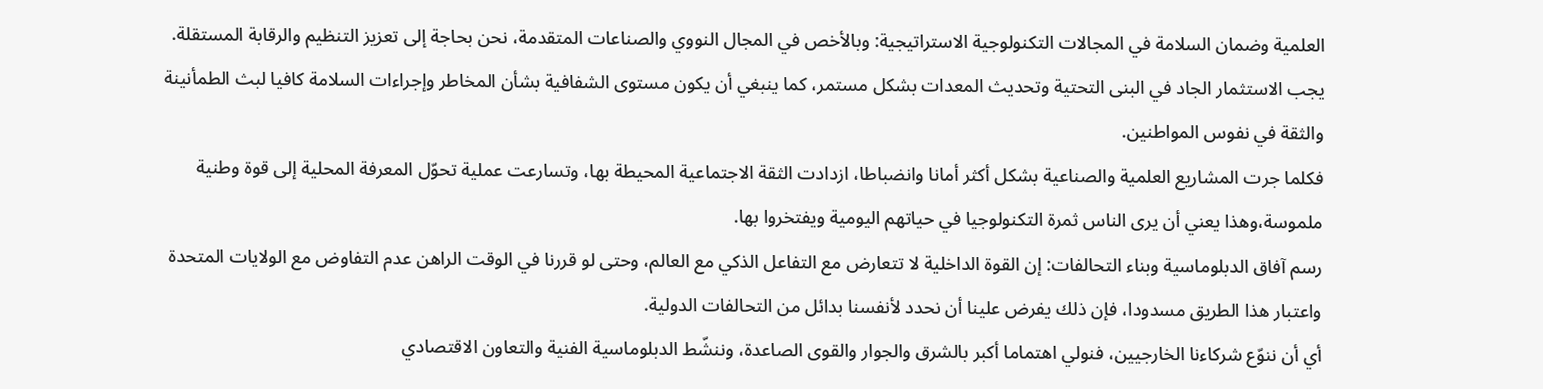العلمية وضمان السلامة في المجالات التكنولوجية الاستراتيجية: وبالأخص في المجال النووي والصناعات المتقدمة، نحن بحاجة إلى تعزيز التنظيم والرقابة المستقلة. يجب الاستثمار الجاد في البنى التحتية وتحديث المعدات بشكل مستمر، كما ينبغي أن يكون مستوى الشفافية بشأن المخاطر وإجراءات السلامة كافيا لبث الطمأنينة والثقة في نفوس المواطنين.
فكلما جرت المشاريع العلمية والصناعية بشكل أكثر أمانا وانضباطا، ازدادت الثقة الاجتماعية المحيطة بها، وتسارعت عملية تحوّل المعرفة المحلية إلى قوة وطنية ملموسة،وهذا يعني أن يرى الناس ثمرة التكنولوجيا في حياتهم اليومية ويفتخروا بها.
رسم آفاق الدبلوماسية وبناء التحالفات: إن القوة الداخلية لا تتعارض مع التفاعل الذكي مع العالم، وحتى لو قررنا في الوقت الراهن عدم التفاوض مع الولايات المتحدة واعتبار هذا الطريق مسدودا، فإن ذلك يفرض علينا أن نحدد لأنفسنا بدائل من التحالفات الدولية.
أي أن ننوّع شركاءنا الخارجيين، فنولي اهتماما أكبر بالشرق والجوار والقوى الصاعدة، وننشّط الدبلوماسية الفنية والتعاون الاقتصادي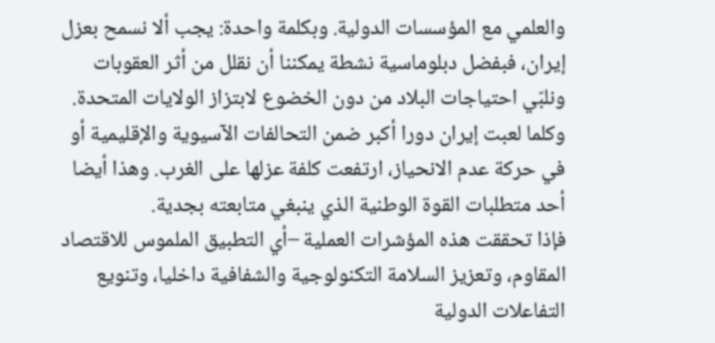والعلمي مع المؤسسات الدولية. وبكلمة واحدة: يجب ألا نسمح بعزل إيران، فبفضل دبلوماسية نشطة يمكننا أن نقلل من أثر العقوبات ونلبّي احتياجات البلاد من دون الخضوع لابتزاز الولايات المتحدة.
وكلما لعبت إيران دورا أكبر ضمن التحالفات الآسيوية والإقليمية أو في حركة عدم الانحياز، ارتفعت كلفة عزلها على الغرب. وهذا أيضا أحد متطلبات القوة الوطنية الذي ينبغي متابعته بجدية.
فإذا تحققت هذه المؤشرات العملية –أي التطبيق الملموس للاقتصاد المقاوم، وتعزيز السلامة التكنولوجية والشفافية داخليا، وتنويع التفاعلات الدولية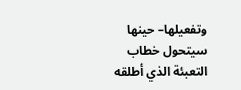وتفعيلها– حينها سيتحول خطاب التعبئة الذي أطلقه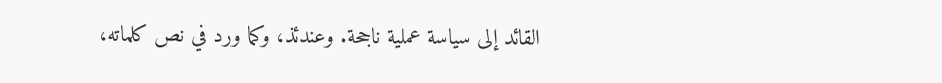القائد إلى سياسة عملية ناجحة. وعندئذ، وكما ورد في نص كلماته،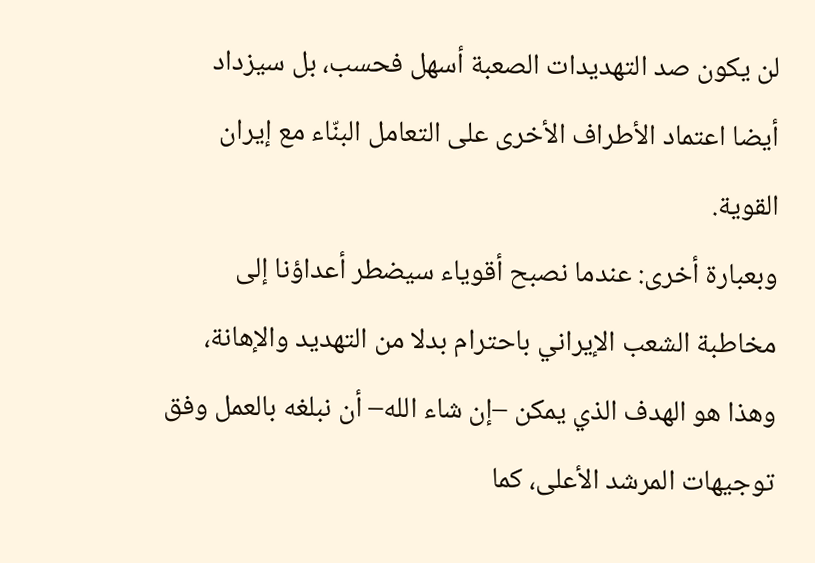لن يكون صد التهديدات الصعبة أسهل فحسب، بل سيزداد أيضا اعتماد الأطراف الأخرى على التعامل البنّاء مع إيران القوية.
وبعبارة أخرى: عندما نصبح أقوياء سيضطر أعداؤنا إلى مخاطبة الشعب الإيراني باحترام بدلا من التهديد والإهانة، وهذا هو الهدف الذي يمكن –إن شاء الله– أن نبلغه بالعمل وفق توجيهات المرشد الأعلى، كما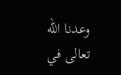وعدنا الله تعالى في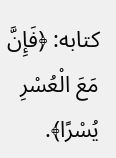كتابه: ﴿فَإِنَّ مَعَ الْعُسْرِ يُسْرًا﴾.